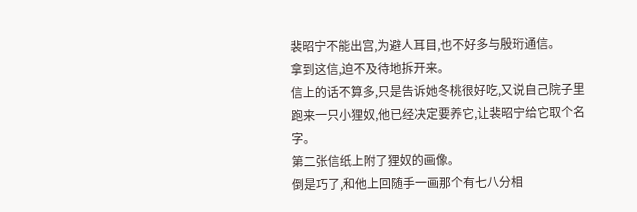裴昭宁不能出宫,为避人耳目,也不好多与殷珩通信。
拿到这信,迫不及待地拆开来。
信上的话不算多,只是告诉她冬桃很好吃,又说自己院子里跑来一只小狸奴,他已经决定要养它,让裴昭宁给它取个名字。
第二张信纸上附了狸奴的画像。
倒是巧了,和他上回随手一画那个有七八分相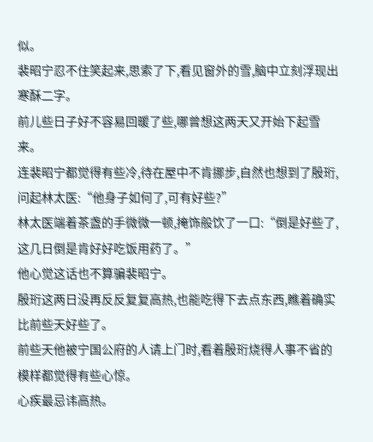似。
裴昭宁忍不住笑起来,思索了下,看见窗外的雪,脑中立刻浮现出寒酥二字。
前儿些日子好不容易回暖了些,哪曾想这两天又开始下起雪来。
连裴昭宁都觉得有些冷,待在屋中不肯挪步,自然也想到了殷珩,问起林太医:“他身子如何了,可有好些?”
林太医端着茶盏的手微微一顿,掩饰般饮了一口:“倒是好些了,这几日倒是肯好好吃饭用药了。”
他心觉这话也不算骗裴昭宁。
殷珩这两日没再反反复复高热,也能吃得下去点东西,瞧着确实比前些天好些了。
前些天他被宁国公府的人请上门时,看着殷珩烧得人事不省的模样都觉得有些心惊。
心疾最忌讳高热。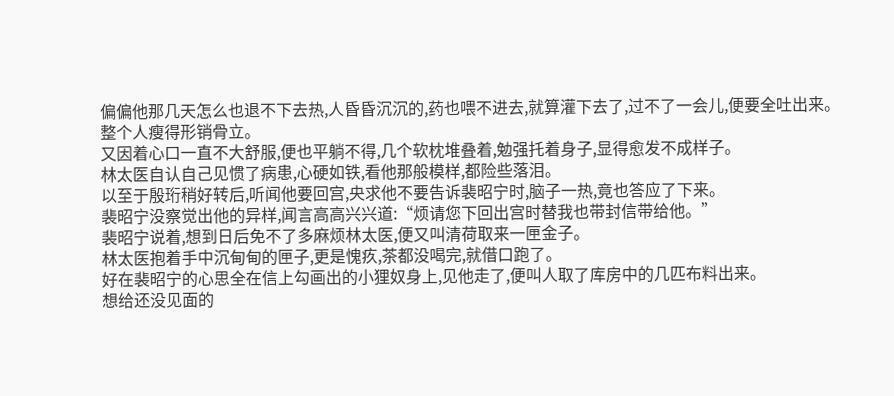偏偏他那几天怎么也退不下去热,人昏昏沉沉的,药也喂不进去,就算灌下去了,过不了一会儿,便要全吐出来。
整个人瘦得形销骨立。
又因着心口一直不大舒服,便也平躺不得,几个软枕堆叠着,勉强托着身子,显得愈发不成样子。
林太医自认自己见惯了病患,心硬如铁,看他那般模样,都险些落泪。
以至于殷珩稍好转后,听闻他要回宫,央求他不要告诉裴昭宁时,脑子一热,竟也答应了下来。
裴昭宁没察觉出他的异样,闻言高高兴兴道:“烦请您下回出宫时替我也带封信带给他。”
裴昭宁说着,想到日后免不了多麻烦林太医,便又叫清荷取来一匣金子。
林太医抱着手中沉甸甸的匣子,更是愧疚,茶都没喝完,就借口跑了。
好在裴昭宁的心思全在信上勾画出的小狸奴身上,见他走了,便叫人取了库房中的几匹布料出来。
想给还没见面的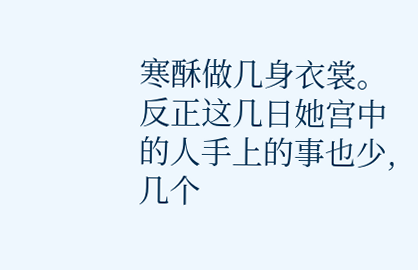寒酥做几身衣裳。
反正这几日她宫中的人手上的事也少,几个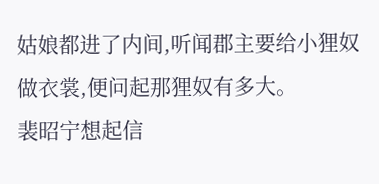姑娘都进了内间,听闻郡主要给小狸奴做衣裳,便问起那狸奴有多大。
裴昭宁想起信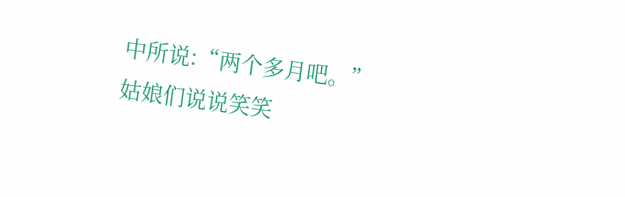中所说:“两个多月吧。”
姑娘们说说笑笑